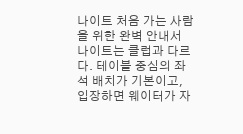나이트 처음 가는 사람을 위한 완벽 안내서
나이트는 클럽과 다르다. 테이블 중심의 좌석 배치가 기본이고, 입장하면 웨이터가 자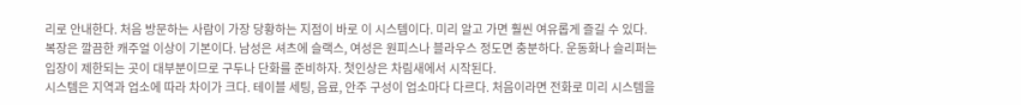리로 안내한다. 처음 방문하는 사람이 가장 당황하는 지점이 바로 이 시스템이다. 미리 알고 가면 훨씬 여유롭게 즐길 수 있다.
복장은 깔끔한 캐주얼 이상이 기본이다. 남성은 셔츠에 슬랙스, 여성은 원피스나 블라우스 정도면 충분하다. 운동화나 슬리퍼는 입장이 제한되는 곳이 대부분이므로 구두나 단화를 준비하자. 첫인상은 차림새에서 시작된다.
시스템은 지역과 업소에 따라 차이가 크다. 테이블 세팅, 음료, 안주 구성이 업소마다 다르다. 처음이라면 전화로 미리 시스템을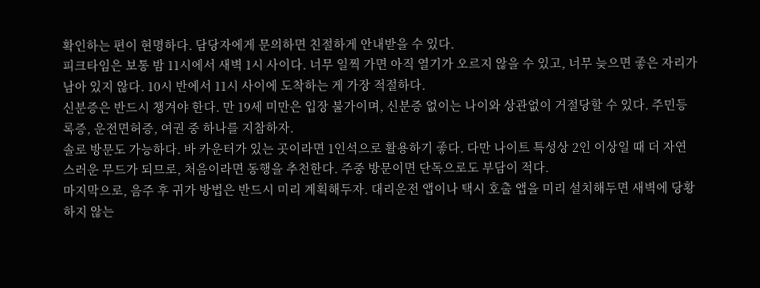확인하는 편이 현명하다. 담당자에게 문의하면 친절하게 안내받을 수 있다.
피크타임은 보통 밤 11시에서 새벽 1시 사이다. 너무 일찍 가면 아직 열기가 오르지 않을 수 있고, 너무 늦으면 좋은 자리가 남아 있지 않다. 10시 반에서 11시 사이에 도착하는 게 가장 적절하다.
신분증은 반드시 챙겨야 한다. 만 19세 미만은 입장 불가이며, 신분증 없이는 나이와 상관없이 거절당할 수 있다. 주민등록증, 운전면허증, 여권 중 하나를 지참하자.
솔로 방문도 가능하다. 바 카운터가 있는 곳이라면 1인석으로 활용하기 좋다. 다만 나이트 특성상 2인 이상일 때 더 자연스러운 무드가 되므로, 처음이라면 동행을 추천한다. 주중 방문이면 단독으로도 부담이 적다.
마지막으로, 음주 후 귀가 방법은 반드시 미리 계획해두자. 대리운전 앱이나 택시 호출 앱을 미리 설치해두면 새벽에 당황하지 않는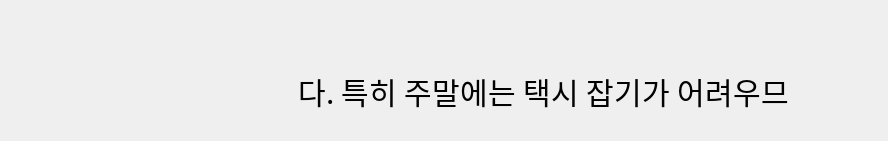다. 특히 주말에는 택시 잡기가 어려우므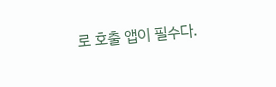로 호출 앱이 필수다.